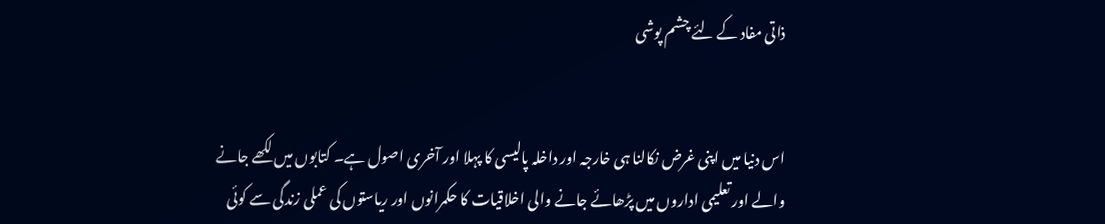ذاتی مفاد کے لئے چشم پوشی


اس دنیا میں اپنی غرض نکالنا ہی خارجہ اور داخلہ پالیسی کا پہلا اور آخری اصول ہے۔ کتابوں میں لکھے جانے والے اور تعلیمی اداروں میں پڑھائے جانے والی اخلاقیات کا حکمرانوں اور ریاستوں کی عملی زندگی سے کوئی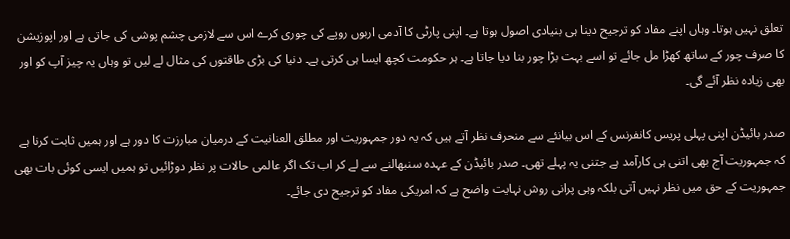تعلق نہیں ہوتا۔ وہاں اپنے مفاد کو ترجیح دینا ہی بنیادی اصول ہوتا ہے۔ اپنی پارٹی کا آدمی اربوں روپے کی چوری کرے اس سے لازمی چشم پوشی کی جاتی ہے اور اپوزیشن کا صرف چور کے ساتھ کھڑا مل جائے تو اسے بہت بڑا چور بنا دیا جاتا ہے۔ ہر حکومت کچھ ایسا ہی کرتی ہے۔ دنیا کی بڑی طاقتوں کی مثال لے لیں تو وہاں یہ چیز آپ کو اور بھی زیادہ نظر آئے گی۔

صدر بائیڈن اپنی پہلی پریس کانفرنس کے اس بیانئے سے منحرف نظر آتے ہیں کہ یہ دور جمہوریت اور مطلق العنانیت کے درمیان مبارزت کا دور ہے اور ہمیں ثابت کرنا ہے کہ جمہوریت آج بھی اتنی ہی کارآمد ہے جتنی یہ پہلے تھی۔ صدر بائیڈن کے عہدہ سنبھالنے سے لے کر اب تک اگر عالمی حالات پر نظر دوڑائیں تو ہمیں ایسی کوئی بات بھی جمہوریت کے حق میں نظر نہیں آتی بلکہ وہی پرانی روش نہایت واضح ہے کہ امریکی مفاد کو ترجیح دی جائے۔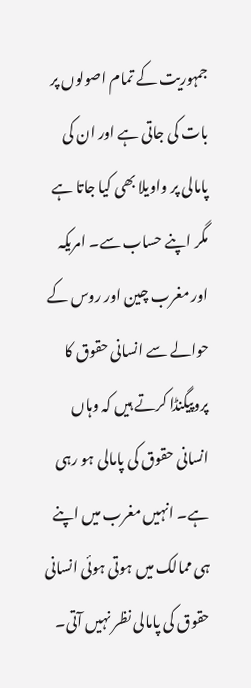جمہوریت کے تمام اصولوں پر بات کی جاتی ہے اور ان کی پامالی پر واویلا بھی کیا جاتا ہے مگر اپنے حساب سے۔ امریکہ اور مغرب چین اور روس کے حوالے سے انسانی حقوق کا پروپیگنڈا کرتے ہیں کہ وہاں انسانی حقوق کی پامالی ہو رہی ہے۔ انہیں مغرب میں اپنے ہی ممالک میں ہوتی ہوئی انسانی حقوق کی پامالی نظر نہیں آتی۔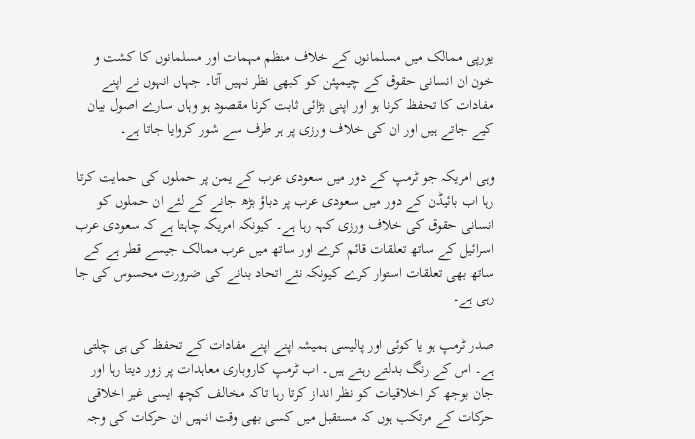یورپی ممالک میں مسلمانوں کے خلاف منظم مہمات اور مسلمانوں کا کشت و خون ان انسانی حقوق کے چیمپئن کو کبھی نظر نہیں آتا۔ جہاں انہوں نے اپنے مفادات کا تحفظ کرنا ہو اور اپنی بڑائی ثابت کرنا مقصود ہو وہاں سارے اصول بیان کیے جاتے ہیں اور ان کی خلاف ورزی پر ہر طرف سے شور کروایا جاتا ہے۔

وہی امریکہ جو ٹرمپ کے دور میں سعودی عرب کے یمن پر حملوں کی حمایت کرتا رہا اب بائیڈن کے دور میں سعودی عرب پر دباؤ بڑھ جانے کے لئے ان حملوں کو انسانی حقوق کی خلاف ورزی کہہ رہا ہے۔ کیونکہ امریکہ چاہتا ہے کہ سعودی عرب اسرائیل کے ساتھ تعلقات قائم کرے اور ساتھ میں عرب ممالک جیسے قطر ہے کے ساتھ بھی تعلقات استوار کرے کیونکہ نئے اتحاد بنانے کی ضرورت محسوس کی جا رہی ہے۔

صدر ٹرمپ ہو یا کوئی اور پالیسی ہمیشہ اپنے اپنے مفادات کے تحفظ کی ہی چلتی ہے۔ اس کے رنگ بدلتے رہتے ہیں۔ اب ٹرمپ کاروباری معاہدات پر زور دیتا رہا اور جان بوجھ کر اخلاقیات کو نظر انداز کرتا رہا تاکہ مخالف کچھ ایسی غیر اخلاقی حرکات کے مرتکب ہوں کہ مستقبل میں کسی بھی وقت انہیں ان حرکات کی وجہ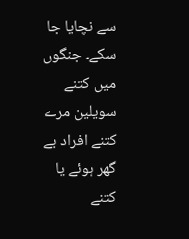سے نچایا جا سکے۔ جنگوں میں کتنے سویلین مرے کتنے افراد بے گھر ہوئے یا کتنے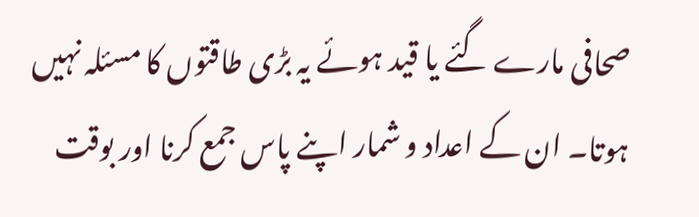صحافی مارے گئے یا قید ہوئے یہ بڑی طاقتوں کا مسئلہ نہیں ہوتا۔ ان کے اعداد و شمار اپنے پاس جمع کرنا اور بوقت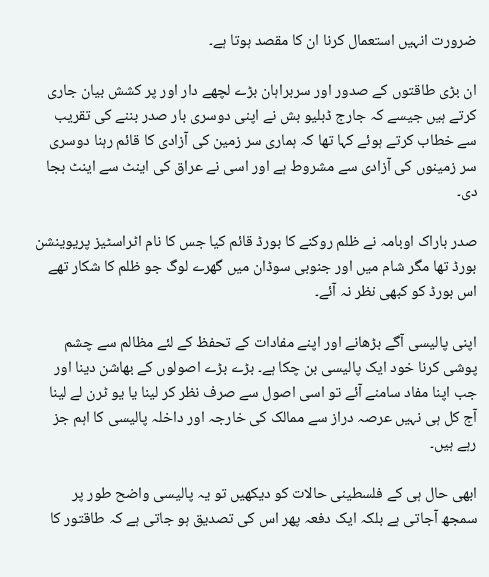ضرورت انہیں استعمال کرنا ان کا مقصد ہوتا ہے۔

ان بڑی طاقتوں کے صدور اور سربراہان بڑے لچھے دار اور پر کشش بیان جاری کرتے ہیں جیسے کہ جارج ڈبلیو بش نے اپنی دوسری بار صدر بننے کی تقریب سے خطاب کرتے ہوئے کہا تھا کہ ہماری سر زمین کی آزادی کا قائم رہنا دوسری سر زمینوں کی آزادی سے مشروط ہے اور اسی نے عراق کی اینٹ سے اینٹ بجا دی۔

صدر باراک اوبامہ نے ظلم روکنے کا بورڈ قائم کیا جس کا نام اٹراسٹیز پریوینشن بورڈ تھا مگر شام میں اور جنوبی سوڈان میں گھرے لوگ جو ظلم کا شکار تھے اس بورڈ کو کبھی نظر نہ آئے۔

اپنی پالیسی آگے بڑھانے اور اپنے مفادات کے تحفظ کے لئے مظالم سے چشم پوشی کرنا خود ایک پالیسی بن چکا ہے۔ بڑے بڑے اصولوں کے بھاشن دینا اور جب اپنا مفاد سامنے آئے تو اسی اصول سے صرف نظر کر لینا یا یو ٹرن لے لینا آج کل ہی نہیں عرصہ دراز سے ممالک کی خارجہ اور داخلہ پالیسی کا اہم جز رہے ہیں۔

ابھی حال ہی کے فلسطینی حالات کو دیکھیں تو یہ پالیسی واضح طور پر سمجھ آجاتی ہے بلکہ ایک دفعہ پھر اس کی تصدیق ہو جاتی ہے کہ طاقتور کا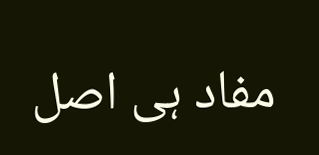مفاد ہی اصل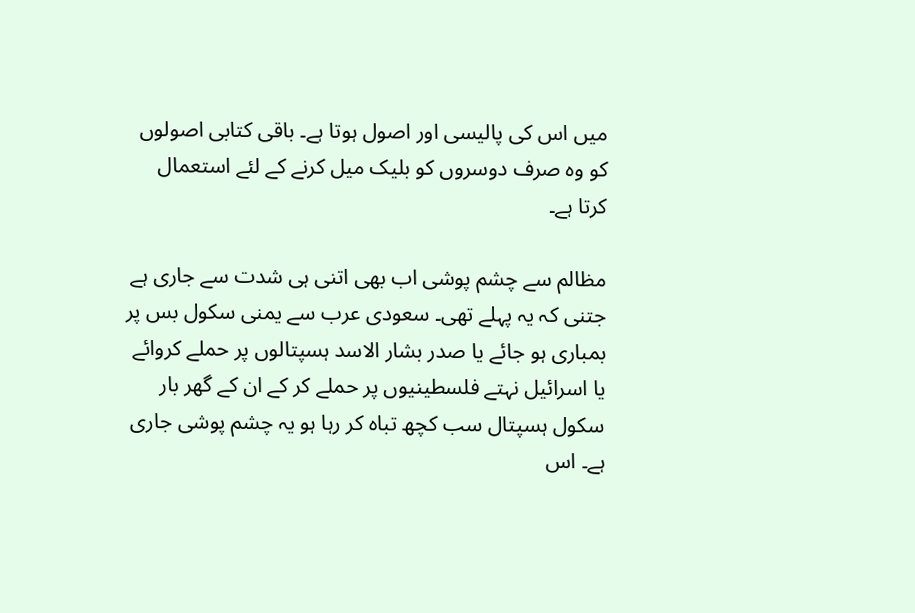میں اس کی پالیسی اور اصول ہوتا ہے۔ باقی کتابی اصولوں کو وہ صرف دوسروں کو بلیک میل کرنے کے لئے استعمال کرتا ہے۔

مظالم سے چشم پوشی اب بھی اتنی ہی شدت سے جاری ہے جتنی کہ یہ پہلے تھی۔ سعودی عرب سے یمنی سکول بس پر بمباری ہو جائے یا صدر بشار الاسد ہسپتالوں پر حملے کروائے یا اسرائیل نہتے فلسطینیوں پر حملے کر کے ان کے گھر بار سکول ہسپتال سب کچھ تباہ کر رہا ہو یہ چشم پوشی جاری ہے۔ اس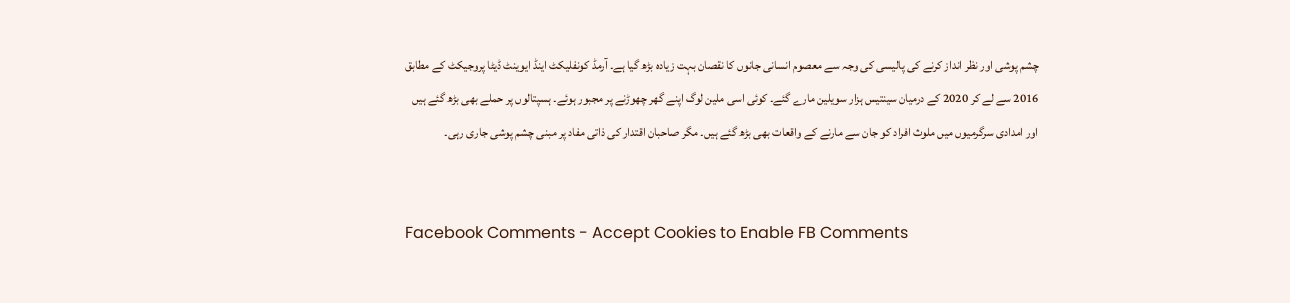چشم پوشی اور نظر انداز کرنے کی پالیسی کی وجہ سے معصوم انسانی جانوں کا نقصان بہت زیادہ بڑھ گیا ہے۔ آرمڈ کونفلیکٹ اینڈ ایوینٹ ڈیٹا پروجیکٹ کے مطابق 2016 سے لے کر 2020 کے درمیان سینتیس ہزار سویلین مارے گئے۔ کوئی اسی ملین لوگ اپنے گھر چھوڑنے پر مجبور ہوئے۔ ہسپتالوں پر حملے بھی بڑھ گئے ہیں اور امدادی سرگرمیوں میں ملوث افراد کو جان سے مارنے کے واقعات بھی بڑھ گئے ہیں۔ مگر صاحبان اقتدار کی ذاتی مفاد پر مبنی چشم پوشی جاری رہی۔


Facebook Comments - Accept Cookies to Enable FB Comments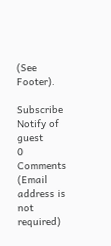(See Footer).

Subscribe
Notify of
guest
0 Comments (Email address is not required)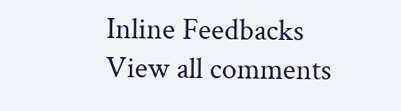Inline Feedbacks
View all comments